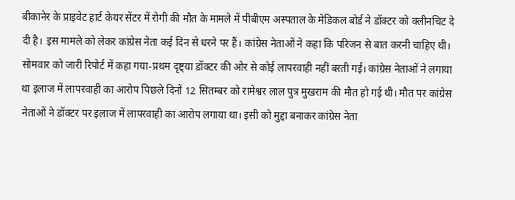बीकानेर के प्राइवेट हार्ट केयर सेंटर में रोगी की मौत के मामले में पीबीएम अस्पताल के मेडिकल बोर्ड ने डॉक्टर को क्लीनचिट दे दी है। इस मामले को लेकर कांग्रेस नेता कई दिन से धरने पर हैं। कांग्रेस नेताओं ने कहा कि परिजन से बात करनी चाहिए थी। सोमवार को जारी रिपोर्ट में कहा गया-प्रथम दृष्ट्या डॉक्टर की ओर से कोई लापरवाही नहीं बरती गई। कांग्रेस नेताओं ने लगाया था इलाज में लापरवाही का आरोप पिछले दिनों 12 सितम्बर को रामेश्वर लाल पुत्र मुखराम की मौत हो गई थी। मौत पर कांग्रेस नेताओं ने डॉक्टर पर इलाज में लापरवाही का आरोप लगाया था। इसी को मुद्दा बनाकर कांग्रेस नेता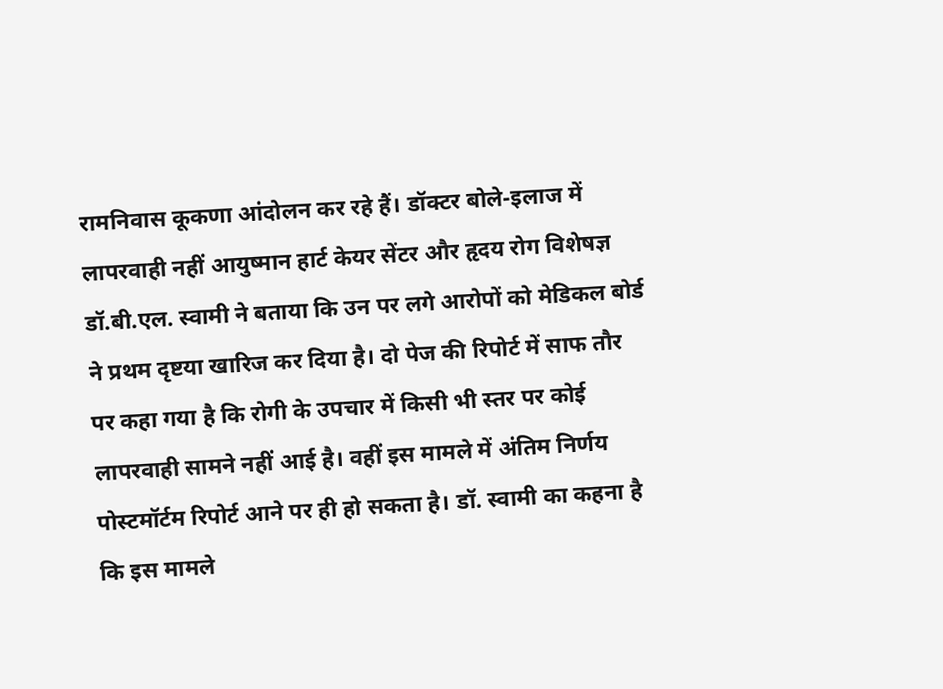रामनिवास कूकणा आंदोलन कर रहे हैं। डॉक्टर बोले-इलाज में लापरवाही नहीं आयुष्मान हार्ट केयर सेंटर और हृदय रोग विशेषज्ञ डॉ.बी.एल. स्वामी ने बताया कि उन पर लगे आरोपों को मेडिकल बोर्ड ने प्रथम दृष्टया खारिज कर दिया है। दो पेज की रिपोर्ट में साफ तौर पर कहा गया है कि रोगी के उपचार में किसी भी स्तर पर कोई लापरवाही सामने नहीं आई है। वहीं इस मामले में अंतिम निर्णय पोस्टमॉर्टम रिपोर्ट आने पर ही हो सकता है। डॉ. स्वामी का कहना है कि इस मामले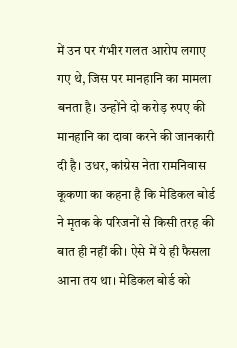में उन पर गंभीर गलत आरोप लगाए गए थे, जिस पर मानहानि का मामला बनता है। उन्होंने दो करोड़ रुपए की मानहानि का दावा करने की जानकारी दी है। उधर, कांग्रेस नेता रामनिवास कूकणा का कहना है कि मेडिकल बोर्ड ने मृतक के परिजनों से किसी तरह की बात ही नहीं की। ऐसे में ये ही फैसला आना तय था। मेडिकल बोर्ड को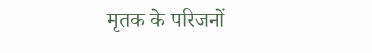मृतक के परिजनों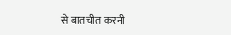से बातचीत करनी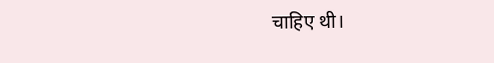चाहिए थी।